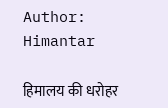Author: Himantar

हिमालय की धरोहर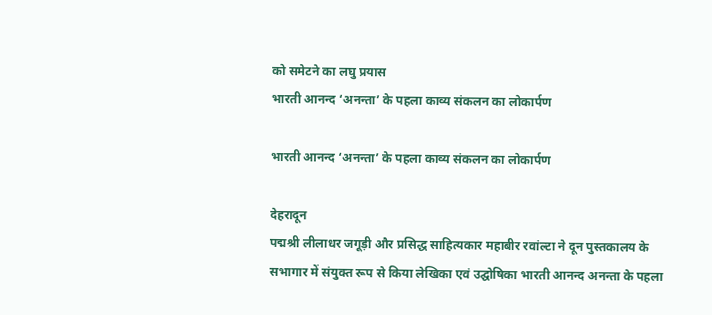को समेटने का लघु प्रयास
भारती आनन्द ‘अनन्ता’ के पहला काव्य संकलन का लोकार्पण

भारती आनन्द ‘अनन्ता’ के पहला काव्य संकलन का लोकार्पण

देहरादून
पद्मश्री लीलाधर जगूड़ी और प्रसिद्ध साहित्यकार महाबीर रवांल्टा ने दून पुस्तकालय के सभागार में संयुक्त रूप से किया लेखिका एवं उद्घोषिका भारती आनन्द अनन्ता के पहला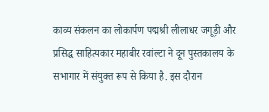काव्य संकलन का लोकार्पण पद्मश्री लीलाधर जगूड़ी और प्रसिद्ध साहित्यकार महाबीर रवांल्टा ने दून पुस्तकालय के सभागार में संयुक्त रूप से किया है. इस दौरान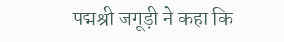पद्मश्री जगूड़ी ने कहा कि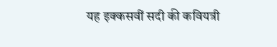यह इक्कसवीं सदी की कवियत्री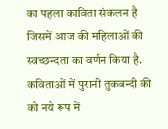का पहला काविता संकलन है जिसमें आज की महिलाओं की स्वच्छन्दता का वर्णन किया है. कविताओं में पुरानी तुकबन्दी की को नये रूप में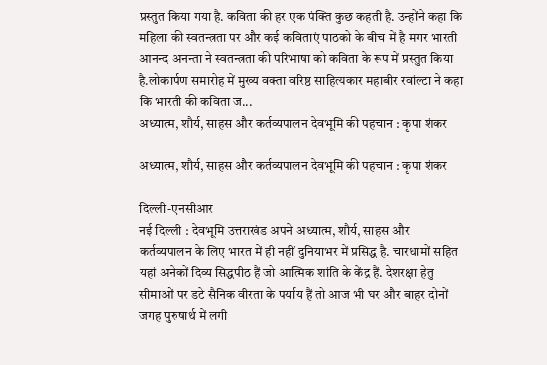प्रस्तुत किया गया है. कविता की हर एक पंक्ति कुछ कहती है. उन्होंने कहा कि महिला की स्वतन्त्रता पर और कई कविताएं पाठको के बीच में है मगर भारती आनन्द अनन्ता ने स्वतन्त्रता की परिभाषा को कविता के रूप में प्रस्तुत किया है.लोकार्पण समारोह में मुख्य वक्ता वरिष्ठ साहित्यकार महाबीर रवांल्टा ने कहा कि भारती की कविता ज...
अध्यात्म, शौर्य, साहस और कर्तव्यपालन देवभूमि की पहचान : कृपा शंकर

अध्यात्म, शौर्य, साहस और कर्तव्यपालन देवभूमि की पहचान : कृपा शंकर

दिल्ली-एनसीआर
नई दिल्ली : देवभूमि उत्तराखंड अपने अध्यात्म, शौर्य, साहस और कर्तव्यपालन के लिए भारत में ही नहीं दुनियाभर में प्रसिद्ध है. चारधामों सहित यहां अनेकों दिव्य सिद्धपीठ हैं जो आत्मिक शांति के केंद्र हैं. देशरक्षा हेतु सीमाओं पर डटे सैनिक वीरता के पर्याय हैं तो आज भी घर और बाहर दोनों जगह पुरुषार्थ में लगी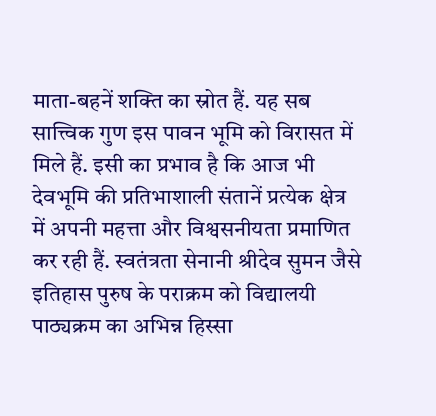माता-बहनें शक्ति का स्रोत हैं. यह सब सात्त्विक गुण इस पावन भूमि को विरासत में मिले हैं. इसी का प्रभाव है कि आज भी देवभूमि की प्रतिभाशाली संतानें प्रत्येक क्षेत्र में अपनी महत्ता और विश्वसनीयता प्रमाणित कर रही हैं. स्वतंत्रता सेनानी श्रीदेव सुमन जैसे इतिहास पुरुष के पराक्रम को विद्यालयी पाठ्यक्रम का अभिन्न हिस्सा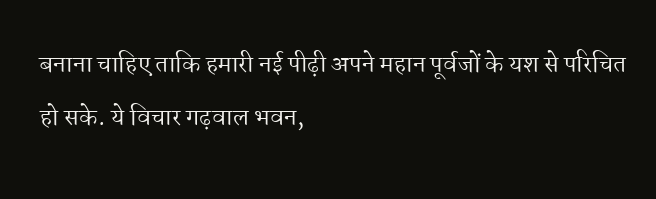बनाना चाहिए ताकि हमारी नई पीढ़ी अपने महान पूर्वजों के यश से परिचित हो सके. ये विचार गढ़वाल भवन,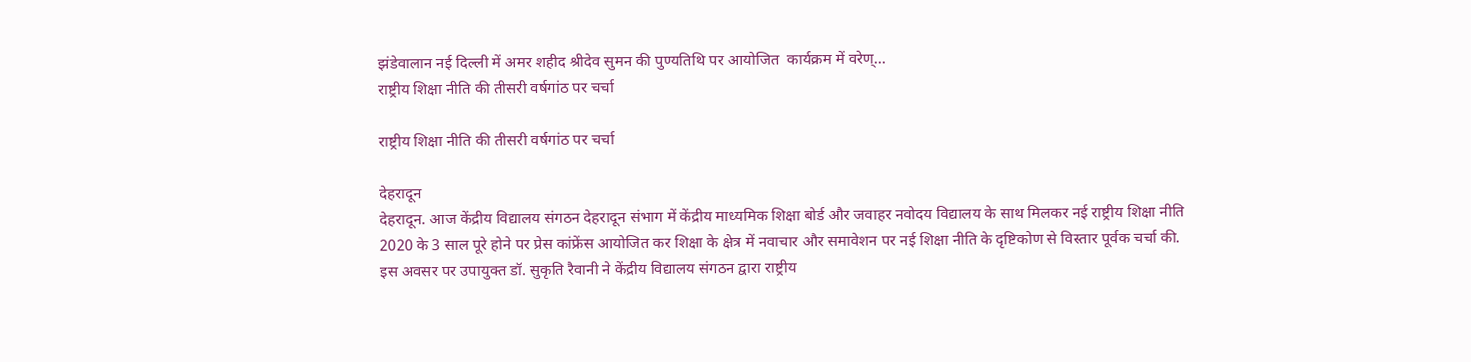झंडेवालान नई दिल्ली में अमर शहीद श्रीदेव सुमन की पुण्यतिथि पर आयोजित  कार्यक्रम में वरेण्...
राष्ट्रीय शिक्षा नीति की तीसरी वर्षगांठ पर चर्चा

राष्ट्रीय शिक्षा नीति की तीसरी वर्षगांठ पर चर्चा

देहरादून
देहरादून. आज केंद्रीय विद्यालय संगठन देहरादून संभाग में केंद्रीय माध्यमिक शिक्षा बोर्ड और जवाहर नवोदय विद्यालय के साथ मिलकर नई राष्ट्रीय शिक्षा नीति 2020 के 3 साल पूरे होने पर प्रेस कांफ्रेंस आयोजित कर शिक्षा के क्षेत्र में नवाचार और समावेशन पर नई शिक्षा नीति के दृष्टिकोण से विस्तार पूर्वक चर्चा की. इस अवसर पर उपायुक्त डॉ. सुकृति रैवानी ने केंद्रीय विद्यालय संगठन द्वारा राष्ट्रीय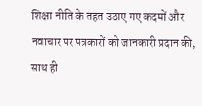शिक्षा नीति के तहत उठाए गए कदमों और नवाचार पर पत्रकारों को जानकारी प्रदान की, साथ ही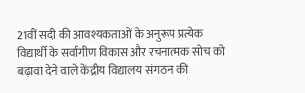21वीं सदी की आवश्यकताओं के अनुरूप प्रत्येक विद्यार्थी के सर्वागीण विकास और रचनात्मक सोच को बढ़ावा देने वाले केंद्रीय विद्यालय संगठन की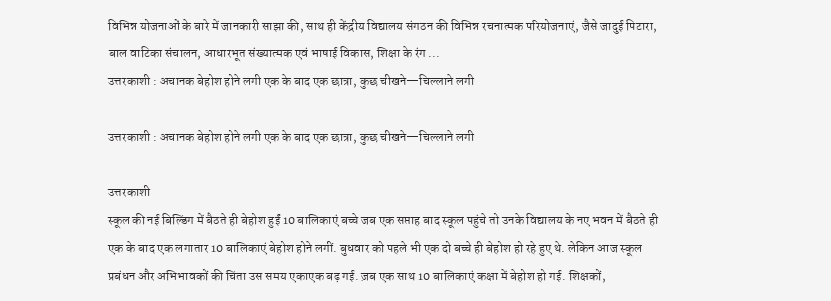विभिन्न योजनाओं के बारे में जानकारी साझा की, साथ ही केंद्रीय विद्यालय संगठन की विभिन्न रचनात्मक परियोजनाएं, जैसे जादुई पिटारा, बाल वाटिका संचालन, आधारभूत संख्यात्मक एवं भाषाई विकास, शिक्षा के रंग ...
उत्तरकाशी : अचानक बेहोश होने लगी एक के बाद एक छात्रा, कुछ चीखने—चिल्लाने लगी

उत्तरकाशी : अचानक बेहोश होने लगी एक के बाद एक छात्रा, कुछ चीखने—चिल्लाने लगी

उत्तरकाशी
स्कूल की नई बिल्डिंग में बैठते ही बेहोश हुईं 10 बालिकाएं बच्चे जब एक सप्ताह बाद स्कूल पहुंचे तो उनके विद्यालय के नए भवन में बैठते ही एक के बाद एक लगातार 10 बालिकाएं बेहोश होने लगीं. बुधवार को पहले भी एक दो बच्चे ही बेहोश हो रहे हुए थे. लेकिन आज स्कूल प्रबंधन और अभिभावकों की चिंता उस समय एकाएक बढ़ गई. ज़ब एक साथ 10 बालिकाएं कक्षा में बेहोश हो गई. शिक्षकों,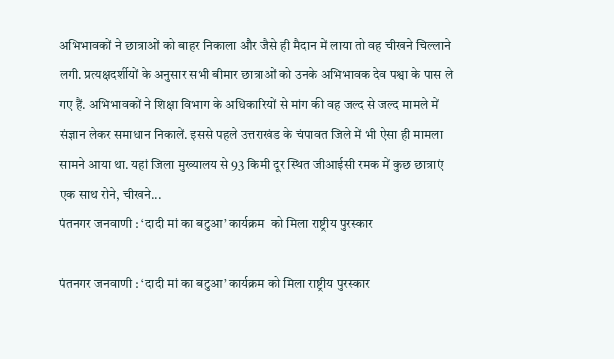अभिभावकों ने छात्राओं को बाहर निकाला और जैसे ही मैदान में लाया तो वह चीखने चिल्लाने लगी. प्रत्यक्षदर्शीयों के अनुसार सभी बीमार छात्राओं को उनके अभिभावक देव पश्वा के पास ले गए हैं. अभिभावकों ने शिक्षा विभाग के अधिकारियों से मांग की वह जल्द से जल्द मामले में संज्ञान लेकर समाधान निकालें. इससे पहले उत्तराखंड के चंपावत जिले में भी ऐसा ही मामला सामने आया था. यहां जिला मुख्यालय से 93 किमी दूर स्थित जीआईसी रमक में कुछ छात्राएं एक साथ रोने, चीखने...
पंतनगर जनवाणी : ‘दादी मां का बटुआ’ कार्यक्रम  को मिला राष्ट्रीय पुरस्कार

पंतनगर जनवाणी : ‘दादी मां का बटुआ’ कार्यक्रम को मिला राष्ट्रीय पुरस्कार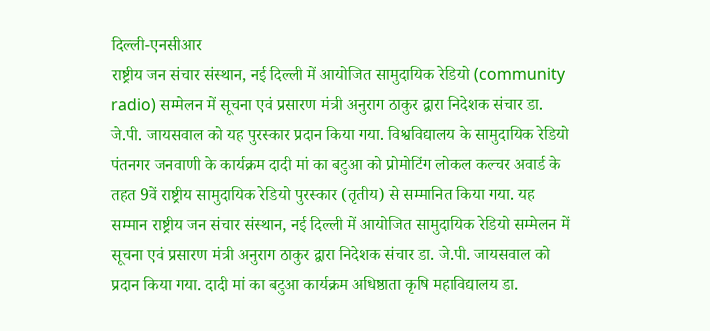दिल्ली-एनसीआर
राष्ट्रीय जन संचार संस्थान, नई दिल्ली में आयोजित सामुदायिक रेडियो (community radio) सम्मेलन में सूचना एवं प्रसारण मंत्री अनुराग ठाकुर द्वारा निदेशक संचार डा. जे.पी. जायसवाल को यह पुरस्कार प्रदान किया गया. विश्वविद्यालय के सामुदायिक रेडियो पंतनगर जनवाणी के कार्यक्रम दादी मां का बटुआ को प्रोमोटिंग लोकल कल्चर अवार्ड के तहत 9वें राष्ट्रीय सामुदायिक रेडियो पुरस्कार (तृतीय) से सम्मानित किया गया. यह सम्मान राष्ट्रीय जन संचार संस्थान, नई दिल्ली में आयोजित सामुदायिक रेडियो सम्मेलन में सूचना एवं प्रसारण मंत्री अनुराग ठाकुर द्वारा निदेशक संचार डा. जे.पी. जायसवाल को प्रदान किया गया. दादी मां का बटुआ कार्यक्रम अधिष्ठाता कृषि महाविद्यालय डा.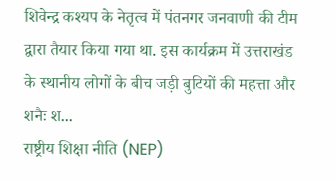शिवेन्द्र कश्यप के नेतृत्व में पंतनगर जनवाणी की टीम द्वारा तैयार किया गया था. इस कार्यक्रम में उत्तराखंड के स्थानीय लोगों के बीच जड़ी बुटियों की महत्ता और शनैः श...
राष्ट्रीय शिक्षा नीति (NEP)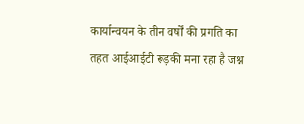कार्यान्वयन के तीन वर्षों की प्रगति का तहत आईआईटी रूड़की मना रहा है जश्न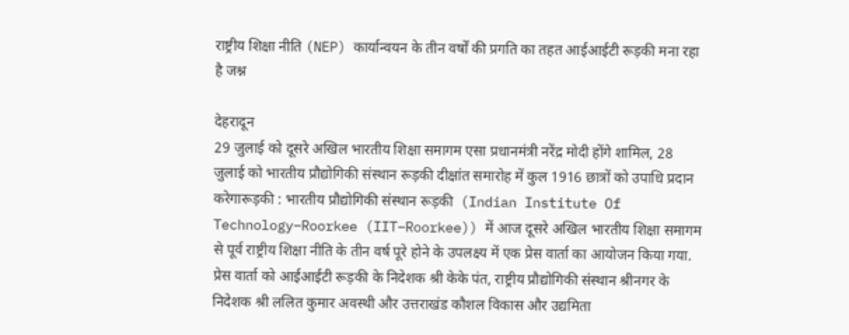राष्ट्रीय शिक्षा नीति (NEP) कार्यान्वयन के तीन वर्षों की प्रगति का तहत आईआईटी रूड़की मना रहा है जश्न

देहरादून
29 जुलाई को दूसरे अखिल भारतीय शिक्षा समागम एसा प्रधानमंत्री नरेंद्र मोदी होंगे शामिल, 28 जुलाई को भारतीय प्रौद्योगिकी संस्थान रूड़की दीक्षांत समारोह में कुल 1916 छात्रों को उपाधि प्रदान करेगारूड़की : भारतीय प्रौद्योगिकी संस्थान रूड़की  (Indian Institute Of Technology–Roorkee (IIT–Roorkee)) में आज दूसरे अखिल भारतीय शिक्षा समागम से पूर्व राष्ट्रीय शिक्षा नीति के तीन वर्ष पूरे होने के उपलक्ष्य में एक प्रेस वार्ता का आयोजन किया गया. प्रेस वार्ता को आईआईटी रूड़की के निदेशक श्री केके पंत, राष्ट्रीय प्रौद्योगिकी संस्थान श्रीनगर के निदेशक श्री ललित कुमार अवस्थी और उत्तराखंड कौशल विकास और उद्यमिता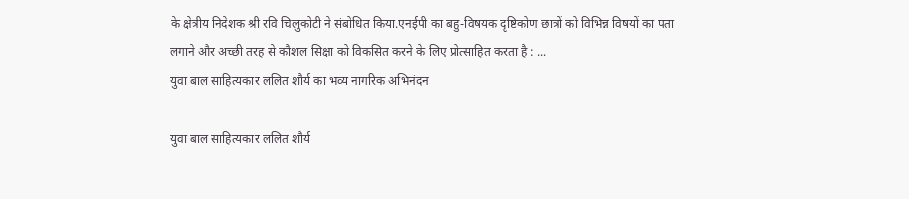के क्षेत्रीय निदेशक श्री रवि चिलुकोटी ने संबोधित किया.एनईपी का बहु-विषयक दृष्टिकोण छात्रों को विभिन्न विषयों का पता लगाने और अच्छी तरह से कौशल सिक्षा को विकसित करने के लिए प्रोत्साहित करता है : ...
युवा बाल साहित्यकार ललित शौर्य का भव्य नागरिक अभिनंदन

युवा बाल साहित्यकार ललित शौर्य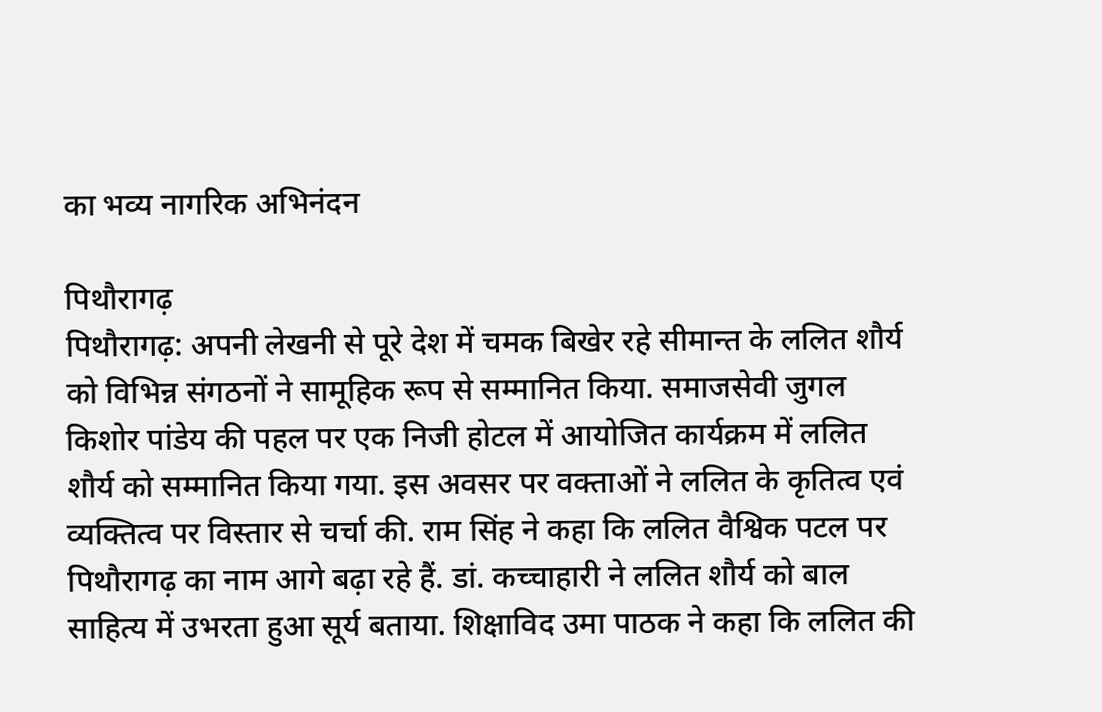का भव्य नागरिक अभिनंदन

पिथौरागढ़
पिथौरागढ़: अपनी लेखनी से पूरे देश में चमक बिखेर रहे सीमान्त के ललित शौर्य को विभिन्न संगठनों ने सामूहिक रूप से सम्मानित किया. समाजसेवी जुगल किशोर पांडेय की पहल पर एक निजी होटल में आयोजित कार्यक्रम में ललित शौर्य को सम्मानित किया गया. इस अवसर पर वक्ताओं ने ललित के कृतित्व एवं व्यक्तित्व पर विस्तार से चर्चा की. राम सिंह ने कहा कि ललित वैश्विक पटल पर पिथौरागढ़ का नाम आगे बढ़ा रहे हैं. डां. कच्चाहारी ने ललित शौर्य को बाल साहित्य में उभरता हुआ सूर्य बताया. शिक्षाविद उमा पाठक ने कहा कि ललित की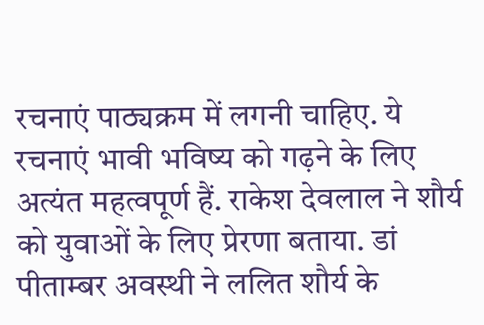रचनाएं पाठ्यक्रम में लगनी चाहिए. ये रचनाएं भावी भविष्य को गढ़ने के लिए अत्यंत महत्वपूर्ण हैं. राकेश देवलाल ने शौर्य को युवाओं के लिए प्रेरणा बताया. डां पीताम्बर अवस्थी ने ललित शौर्य के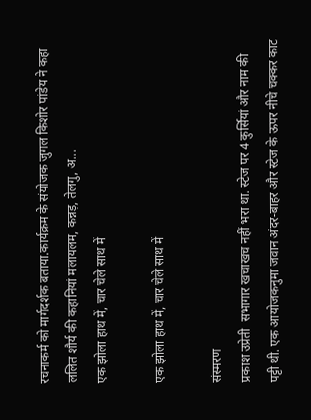रचनाकर्म को मार्गदर्शक बताया.कार्यक्रम के संयोजक जुगल किशोर पांडेय ने कहा ललित शौर्य की कहानियां मलायलम, कन्नड़, तेलगु, अ...
एक झोला हाथ में, चार चेले साथ में

एक झोला हाथ में, चार चेले साथ में

संस्मरण
प्रकाश उप्रेती  सभागार खचाखच नहीं भरा था. स्टेज पर 4 कुर्सियां और नाम की पट्टी थी. एक आयोजकनुमा जवान अंदर-बाहर और स्टेज के ऊपर नीचे चक्कर काट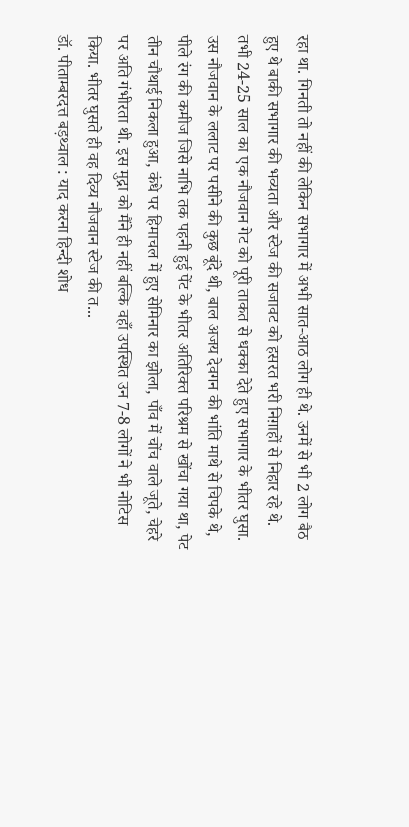रहा था. गिनती तो नहीं की लेकिन सभागार में अभी सात-आठ लोग ही थे. उनमें से भी 2 लोग बैठ हुए थे बाकी सभागार की भव्यता और स्टेज की सजावट को हसरत भरी निग़ाहों से निहार रहे थे. तभी 24-25 साल का एक नौजवान गेट को पूरी ताकत से धक्का देते हुए सभागार के भीतर घुसा. उस नौजवान के ललाट पर पसीने की कुछ बूंदे थी, बाल अजय देवगन की भांति माथे से चिपके थे, पीले रंग की कमीज जिसे नाभि तक पहनी हुई पेंट के भीतर अतिरिक्त परिश्रम से खोंचा गया था, पेट तीन चौथाई निकला हुआ, कंधे पर हिमाचल में हुए सेमिनार का झोला, पाँव में चोंच वाले जूते, चेहरे पर अति गंभीरता थी. इस मुद्रा को मैंने ही नहीं बल्कि वहाँ उपस्थित उन 7-8 लोगों ने भी नोटिस किया. भीतर घुसते ही वह दिव्य नौजवान स्टेज की त...
डॉ. पीताम्बरदत्त बड़थ्वाल : याद करना हिन्दी शोध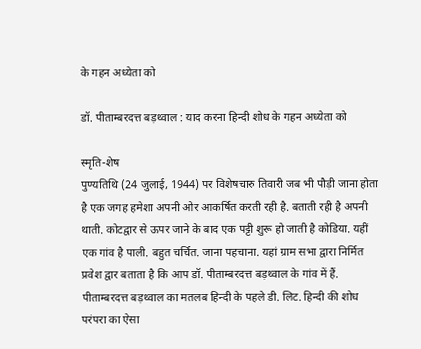के गहन अध्येता को

डॉ. पीताम्बरदत्त बड़थ्वाल : याद करना हिन्दी शोध के गहन अध्येता को

स्मृति-शेष
पुण्यतिथि (24 जुलाई, 1944) पर विशेषचारु तिवारी जब भी पौड़ी जाना होता है एक जगह हमेशा अपनी ओर आकर्षित करती रही है. बताती रही है अपनी थाती. कोटद्वार से ऊपर जाने के बाद एक पट्टी शुरू हो जाती है कोडिया. यहीं एक गांव है पाली. बहुत चर्चित. जाना पहचाना. यहां ग्राम सभा द्वारा निर्मित प्रवेश द्वार बताता है कि आप डॉ. पीताम्बरदत्त बड़थ्वाल के गांव में हैं. पीताम्बरदत्त बड़थ्वाल का मतलब हिन्दी के पहले डी. लिट. हिन्दी की शोध परंपरा का ऐसा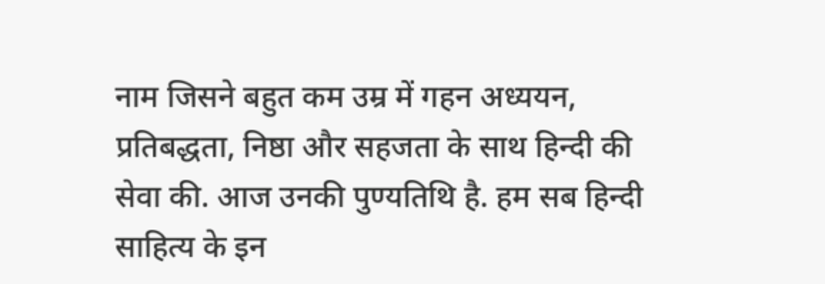नाम जिसने बहुत कम उम्र में गहन अध्ययन, प्रतिबद्धता, निष्ठा और सहजता के साथ हिन्दी की सेवा की. आज उनकी पुण्यतिथि है. हम सब हिन्दी साहित्य के इन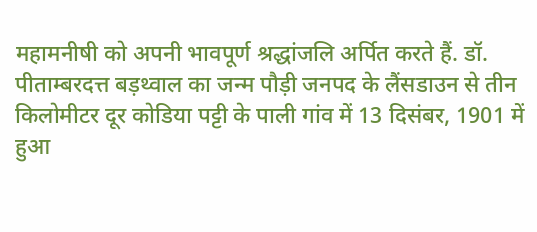महामनीषी को अपनी भावपूर्ण श्रद्धांजलि अर्पित करते हैं. डॉ. पीताम्बरदत्त बड़थ्वाल का जन्म पौड़ी जनपद के लैंसडाउन से तीन किलोमीटर दूर कोडिया पट्टी के पाली गांव में 13 दिसंबर, 1901 में हुआ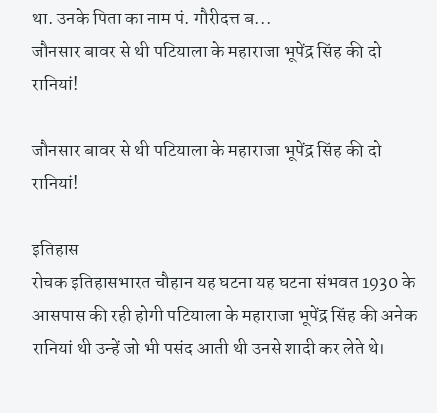था. उनके पिता का नाम पं. गौरीदत्त ब...
जौनसार बावर से थी पटियाला के महाराजा भूपेंद्र सिंह की दो रानियां!

जौनसार बावर से थी पटियाला के महाराजा भूपेंद्र सिंह की दो रानियां!

इतिहास
रोचक इतिहासभारत चौहान यह घटना यह घटना संभवत 1930 के आसपास की रही होगी पटियाला के महाराजा भूपेंद्र सिंह की अनेक रानियां थी उन्हें जो भी पसंद आती थी उनसे शादी कर लेते थे।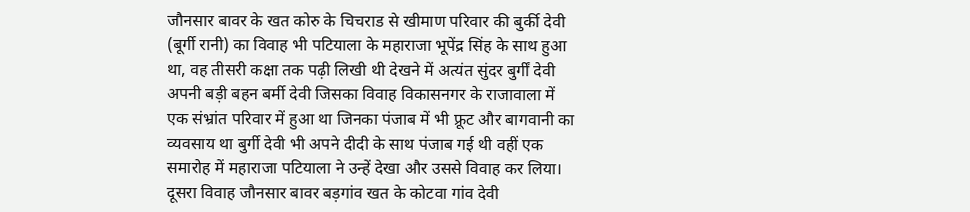जौनसार बावर के खत कोरु के चिचराड से खीमाण परिवार की बुर्की देवी (बूर्गी रानी) का विवाह भी पटियाला के महाराजा भूपेंद्र सिंह के साथ हुआ था, वह तीसरी कक्षा तक पढ़ी लिखी थी देखने में अत्यंत सुंदर बुर्गीं देवी अपनी बड़ी बहन बर्मी देवी जिसका विवाह विकासनगर के राजावाला में एक संभ्रांत परिवार में हुआ था जिनका पंजाब में भी फ्रूट और बागवानी का व्यवसाय था बुर्गी देवी भी अपने दीदी के साथ पंजाब गई थी वहीं एक समारोह में महाराजा पटियाला ने उन्हें देखा और उससे विवाह कर लिया। दूसरा विवाह जौनसार बावर बड़गांव खत के कोटवा गांव देवी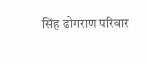सिंह ढोगराण परिवार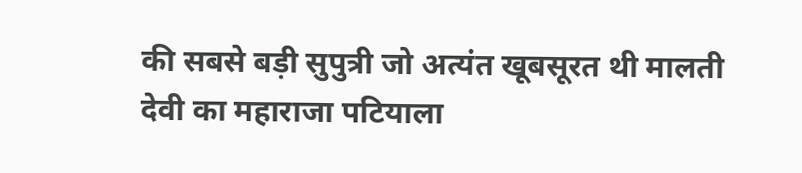की सबसे बड़ी सुपुत्री जो अत्यंत खूबसूरत थी मालती देवी का महाराजा पटियाला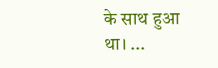के साथ हुआ था। ...